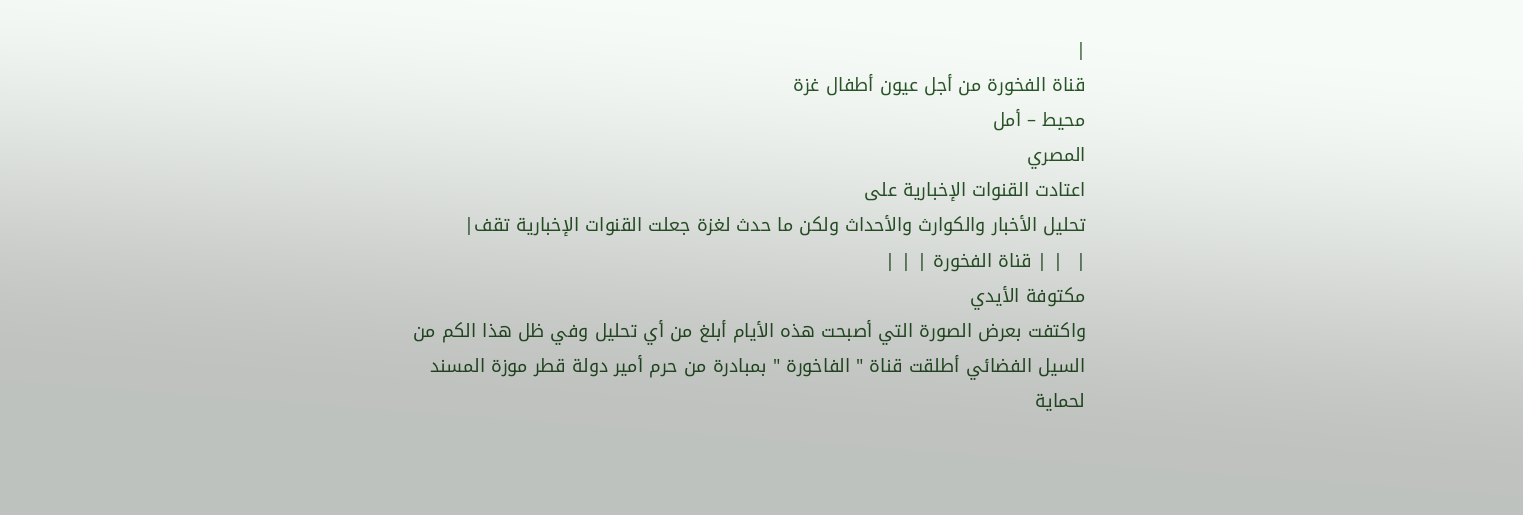|
قناة الفخورة من أجل عيون أطفال غزة
محيط – أمل
المصري
اعتادت القنوات الإخبارية على
تحليل الأخبار والكوارث والأحداث ولكن ما حدث لغزة جعلت القنوات الإخبارية تقف|
|  | | قناة الفخورة | | |
مكتوفة الأيدي
واكتفت بعرض الصورة التي أصبحت هذه الأيام أبلغ من أي تحليل وفي ظل هذا الكم من
السيل الفضائي أطلقت قناة " الفاخورة " بمبادرة من حرم أمير دولة قطر موزة المسند
لحماية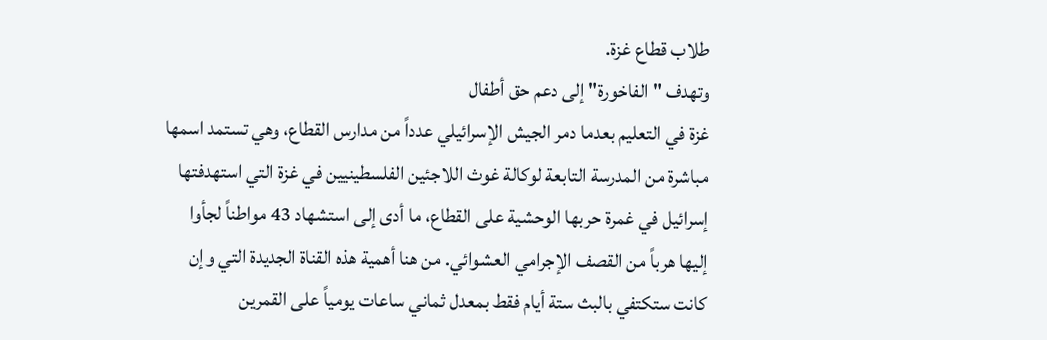طلاب قطاع غزة.
وتهدف "الفاخورة" إلى دعم حق أطفال
غزة في التعليم بعدما دمر الجيش الإسرائيلي عدداً من مدارس القطاع، وهي تستمد اسمها
مباشرة من المدرسة التابعة لوكالة غوث اللاجئين الفلسطينيين في غزة التي استهدفتها
إسرائيل في غمرة حربها الوحشية على القطاع، ما أدى إلى استشهاد 43 مواطناً لجأوا
إليها هرباً من القصف الإجرامي العشوائي. من هنا أهمية هذه القناة الجديدة التي وإن
كانت ستكتفي بالبث ستة أيام فقط بمعدل ثماني ساعات يومياً على القمرين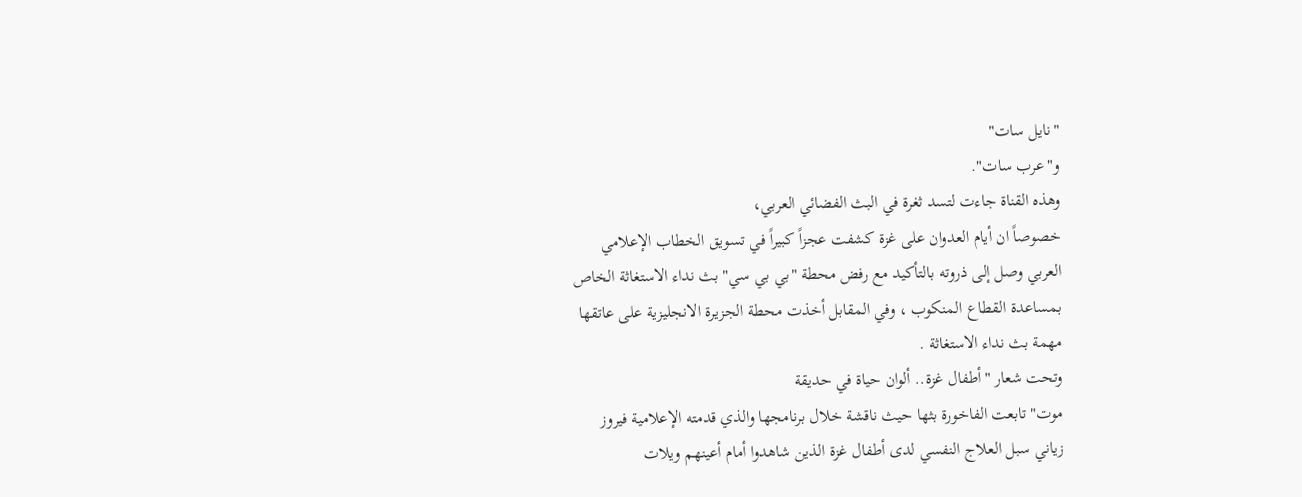"نايل سات"
و"عرب سات".
وهذه القناة جاءت لتسد ثغرة في البث الفضائي العربي،
خصوصاً ان أيام العدوان على غزة كشفت عجزاً كبيراً في تسويق الخطاب الإعلامي
العربي وصل إلى ذروته بالتأكيد مع رفض محطة "بي بي سي" بث نداء الاستغاثة الخاص
بمساعدة القطاع المنكوب ، وفي المقابل أخذت محطة الجزيرة الانجليزية على عاتقها
مهمة بث نداء الاستغاثة .
وتحت شعار "أطفال غزة.. ألوان حياة في حديقة
موت" تابعت الفاخورة بثها حيث ناقشة خلال برنامجها والذي قدمته الإعلامية فيروز
زياني سبل العلاج النفسي لدى أطفال غزة الذين شاهدوا أمام أعينهم ويلات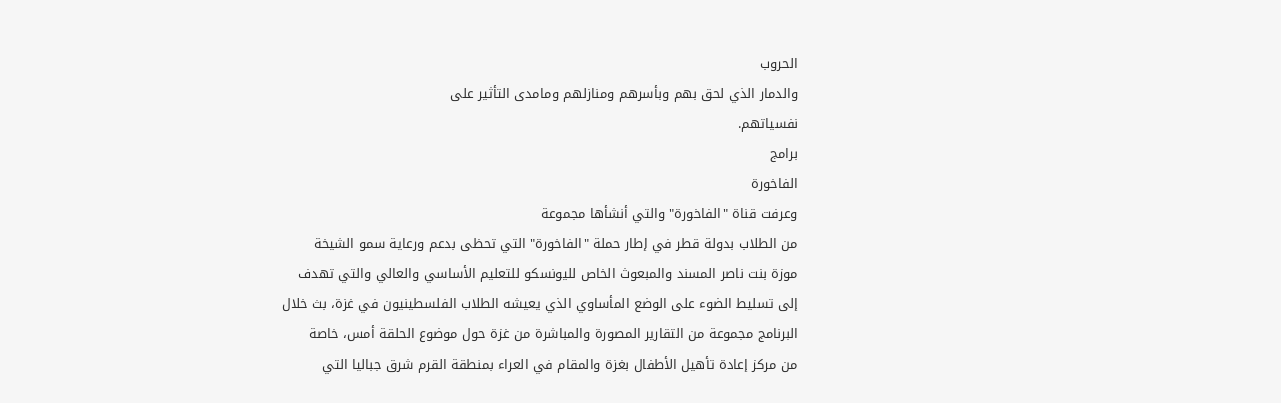الحروب
والدمار الذي لحق بهم وبأسرهم ومنازلهم ومامدى التأثير على
نفسياتهم.
برامج
الفاخورة
وعرفت قناة "الفاخورة" والتي أنشأها مجموعة
من الطلاب بدولة قطر في إطار حملة "الفاخورة" التي تحظى بدعم ورعاية سمو الشيخة
موزة بنت ناصر المسند والمبعوث الخاص لليونسكو للتعليم الأساسي والعالي والتي تهدف
إلى تسليط الضوء على الوضع المأساوي الذي يعيشه الطلاب الفلسطينيون في غزة، بث خلال
البرنامج مجموعة من التقارير المصورة والمباشرة من غزة حول موضوع الحلقة أمس، خاصة
من مركز إعادة تأهيل الأطفال بغزة والمقام في العراء بمنطقة القرم شرق جباليا التي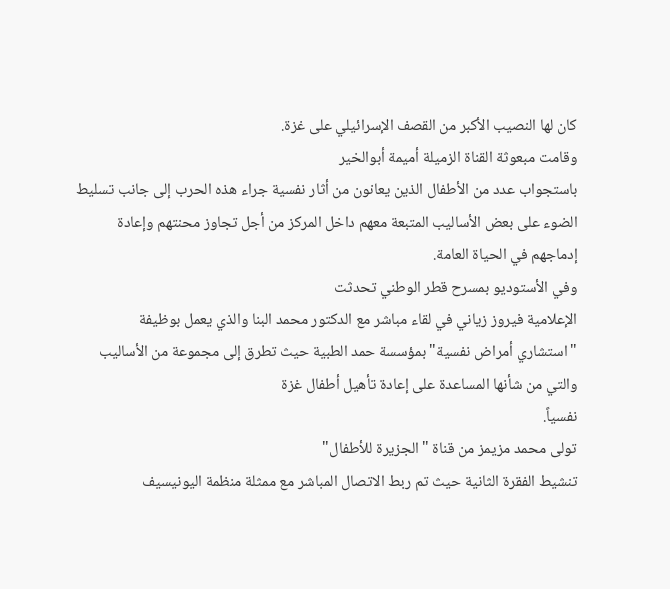كان لها النصيب الأكبر من القصف الإسرائيلي على غزة.
وقامت مبعوثة القناة الزميلة أميمة أبوالخير
باستجواب عدد من الأطفال الذين يعانون من أثار نفسية جراء هذه الحرب إلى جانب تسليط
الضوء على بعض الأساليب المتبعة معهم داخل المركز من أجل تجاوز محنتهم وإعادة
إدماجهم في الحياة العامة.
وفي الأستوديو بمسرح قطر الوطني تحدثت
الإعلامية فيروز زياني في لقاء مباشر مع الدكتور محمد البنا والذي يعمل بوظيفة
"استشاري أمراض نفسية" بمؤسسة حمد الطبية حيث تطرق إلى مجموعة من الأساليب
والتي من شأنها المساعدة على إعادة تأهيل أطفال غزة
نفسياً.
تولى محمد مزيمز من قناة "الجزيرة للأطفال"
تنشيط الفقرة الثانية حيث تم ربط الاتصال المباشر مع ممثلة منظمة اليونيسيف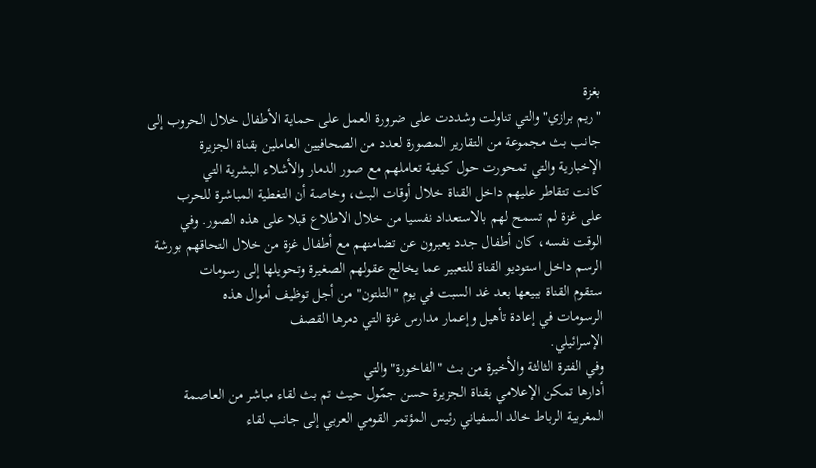بغزة
"ريم برازي" والتي تناولت وشددت على ضرورة العمل على حماية الأطفال خلال الحروب إلى
جانب بث مجموعة من التقارير المصورة لعدد من الصحافيين العاملين بقناة الجزيرة
الإخبارية والتي تمحورت حول كيفية تعاملهم مع صور الدمار والأشلاء البشرية التي
كانت تتقاطر عليهم داخل القناة خلال أوقات البث، وخاصة أن التغطية المباشرة للحرب
على غزة لم تسمح لهم بالاستعداد نفسيا من خلال الاطلاع قبلا على هذه الصور. وفي
الوقت نفسه، كان أطفال جدد يعبرون عن تضامنهم مع أطفال غزة من خلال التحاقهم بورشة
الرسم داخل استوديو القناة للتعبير عما يخالج عقولهم الصغيرة وتحويلها إلى رسومات
ستقوم القناة ببيعها بعد غد السبت في يوم "التلتون" من أجل توظيف أموال هذه
الرسومات في إعادة تأهيل وإعمار مدارس غزة التي دمرها القصف
الإسرائيلي.
وفي الفترة الثالثة والأخيرة من بث "الفاخورة"والتي
أدارها تمكن الإعلامي بقناة الجزيرة حسن جمّول حيث تم بث لقاء مباشر من العاصمة
المغربية الرباط خالد السفياني رئيس المؤتمر القومي العربي إلى جانب لقاء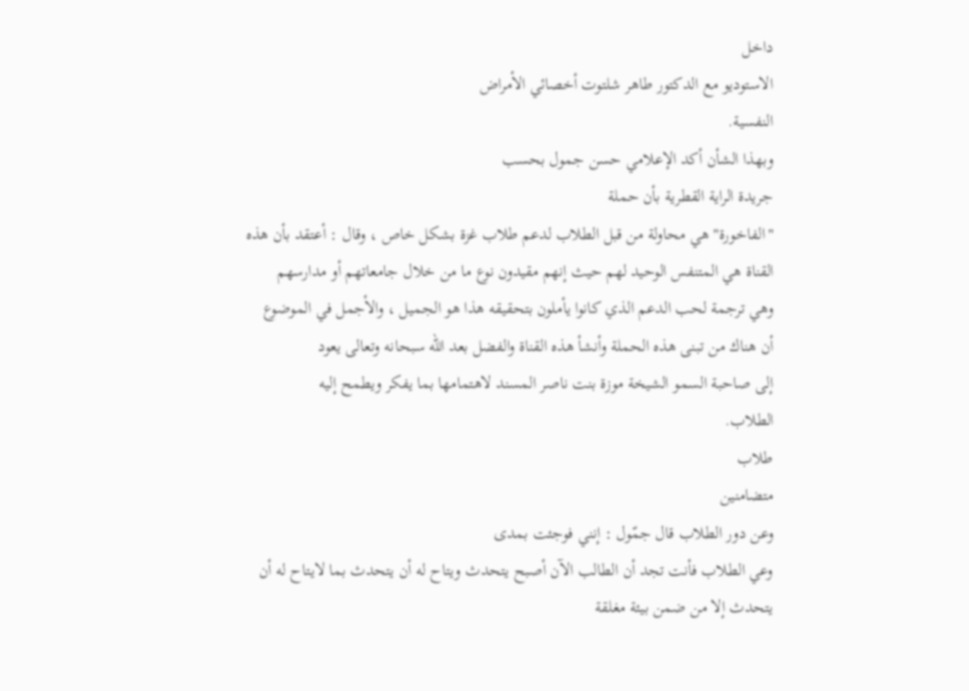داخل
الاستوديو مع الدكتور طاهر شلتوت أخصائي الأمراض
النفسية.
وبهذا الشأن أكد الإعلامي حسن جمول بحسب
جريدة الراية القطرية بأن حملة
"الفاخورة" هي محاولة من قبل الطلاب لدعم طلاب غزة بشكل خاص ، وقال : أعتقد بأن هذه
القناة هي المتنفس الوحيد لهم حيث إنهم مقيدون نوع ما من خلال جامعاتهم أو مدارسهم
وهي ترجمة لحب الدعم الذي كانوا يأملون بتحقيقه هذا هو الجميل ، والأجمل في الموضوع
أن هناك من تبنى هذه الحملة وأنشأ هذه القناة والفضل بعد الله سبحانه وتعالى يعود
إلى صاحبة السمو الشيخة موزة بنت ناصر المسند لاهتمامها بما يفكر ويطمح إليه
الطلاب.
طلاب
متضامنين
وعن دور الطلاب قال جمّول : إنني فوجئت بمدى
وعي الطلاب فأنت تجد أن الطالب الآن أصبح يتحدث ويتاح له أن يتحدث بما لايتاح له أن
يتحدث إلا من ضمن بيئة مغلقة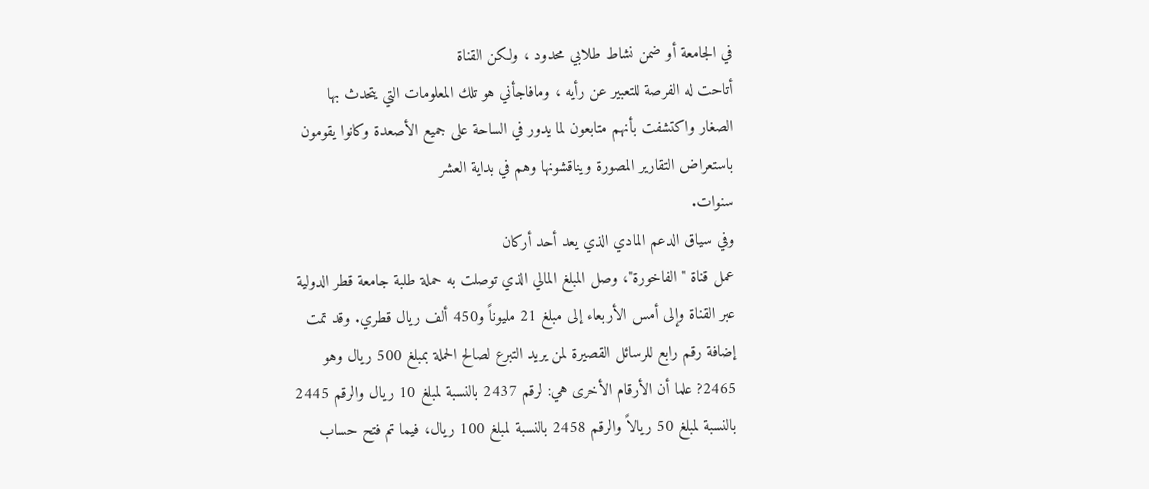في الجامعة أو ضمن نشاط طلابي محدود ، ولكن القناة
أتاحت له الفرصة للتعبير عن رأيه ، ومافاجأني هو تلك المعلومات التي يتحدث بها
الصغار واكتشفت بأنهم متابعون لما يدور في الساحة على جميع الأصعدة وكانوا يقومون
باستعراض التقارير المصورة ويناقشونها وهم في بداية العشر
سنوات.
وفي سياق الدعم المادي الذي يعد أحد أركان
عمل قناة "الفاخورة"، وصل المبلغ المالي الذي توصلت به حملة طلبة جامعة قطر الدولية
عبر القناة وإلى أمس الأربعاء إلى مبلغ 21 مليوناً و450 ألف ريال قطري. وقد تمت
إضافة رقم رابع للرسائل القصيرة لمن يريد التبرع لصالح الحملة بمبلغ 500 ريال وهو
2465? علما أن الأرقام الأخرى هي: لرقم 2437 بالنسبة لمبلغ 10 ريال والرقم 2445
بالنسبة لمبلغ 50 ريالاً والرقم 2458 بالنسبة لمبلغ 100 ريال، فيما تم فتح حساب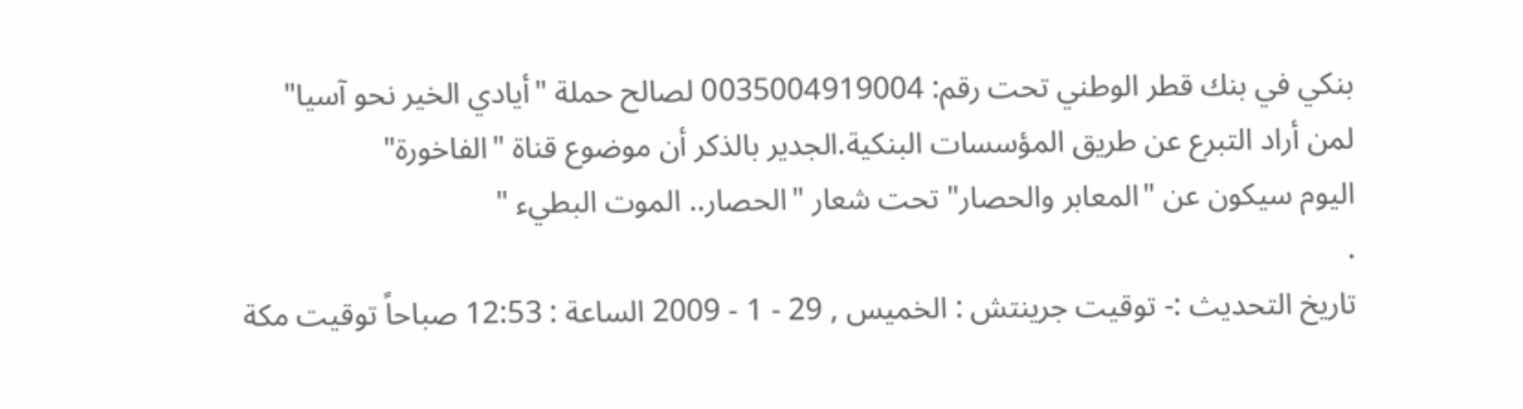بنكي في بنك قطر الوطني تحت رقم: 0035004919004 لصالح حملة "أيادي الخير نحو آسيا"
لمن أراد التبرع عن طريق المؤسسات البنكية.الجدير بالذكر أن موضوع قناة "الفاخورة"
اليوم سيكون عن "المعابر والحصار" تحت شعار "الحصار.. الموت البطيء "
.
تاريخ التحديث :- توقيت جرينتش : الخميس , 29 - 1 - 2009 الساعة : 12:53 صباحاً توقيت مكة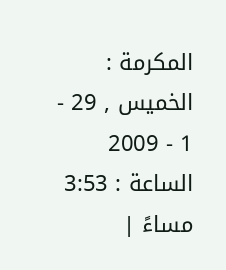المكرمة : الخميس , 29 - 1 - 2009 الساعة : 3:53 مساءً |